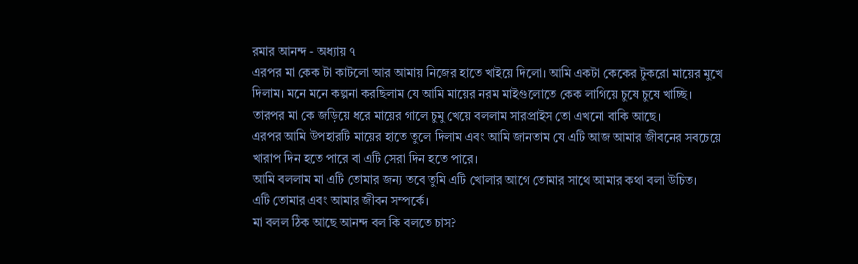রমার আনন্দ - অধ্যায় ৭
এরপর মা কেক টা কাটলো আর আমায় নিজের হাতে খাইয়ে দিলো। আমি একটা কেকের টুকরো মায়ের মুখে দিলাম। মনে মনে কল্পনা করছিলাম যে আমি মায়ের নরম মাইগুলোতে কেক লাগিয়ে চুষে চুষে খাচ্ছি।
তারপর মা কে জড়িয়ে ধরে মায়ের গালে চুমু খেয়ে বললাম সারপ্রাইস তো এখনো বাকি আছে।
এরপর আমি উপহারটি মায়ের হাতে তুলে দিলাম এবং আমি জানতাম যে এটি আজ আমার জীবনের সবচেয়ে খারাপ দিন হতে পারে বা এটি সেরা দিন হতে পারে।
আমি বললাম মা এটি তোমার জন্য তবে তুমি এটি খোলার আগে তোমার সাথে আমার কথা বলা উচিত।
এটি তোমার এবং আমার জীবন সম্পর্কে।
মা বলল ঠিক আছে আনন্দ বল কি বলতে চাস?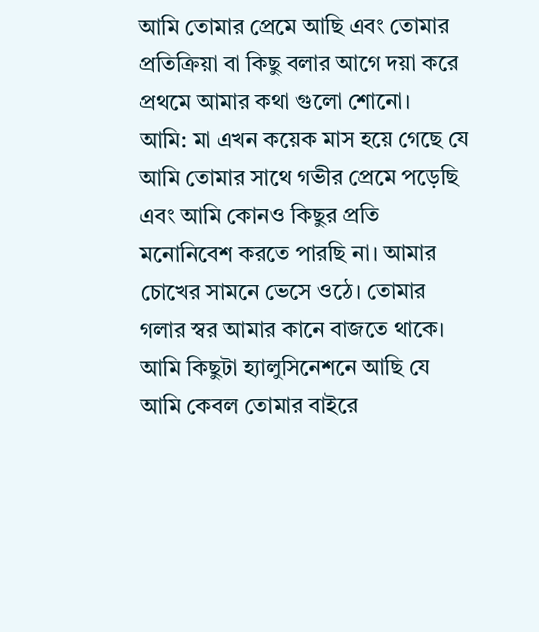আমি তোমার প্রেমে আছি এবং তোমার প্রতিক্রিয়া বা কিছু বলার আগে দয়া করে প্রথমে আমার কথা গুলো শোনো।
আমি: মা এখন কয়েক মাস হয়ে গেছে যে আমি তোমার সাথে গভীর প্রেমে পড়েছি এবং আমি কোনও কিছুর প্রতি মনোনিবেশ করতে পারছি না। আমার চোখের সামনে ভেসে ওঠে। তোমার গলার স্বর আমার কানে বাজতে থাকে। আমি কিছুটা হ্যালুসিনেশনে আছি যে আমি কেবল তোমার বাইরে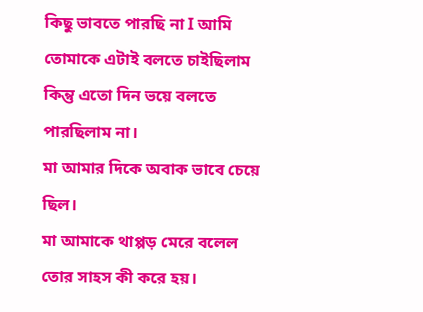কিছু ভাবতে পারছি না I আমি তোমাকে এটাই বলতে চাইছিলাম কিন্তু এতো দিন ভয়ে বলতে পারছিলাম না।
মা আমার দিকে অবাক ভাবে চেয়ে ছিল।
মা আমাকে থাপ্পড় মেরে বলেল তোর সাহস কী করে হয়।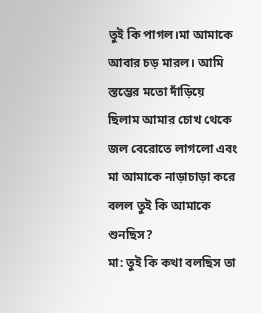তুই কি পাগল।মা আমাকে আবার চড় মারল। আমি স্তম্ভের মতো দাঁড়িয়ে ছিলাম আমার চোখ থেকে জল বেরোতে লাগলো এবং মা আমাকে নাড়াচাড়া করে বলল তুই কি আমাকে শুনছিস?
মা: তুই কি কথা বলছিস তা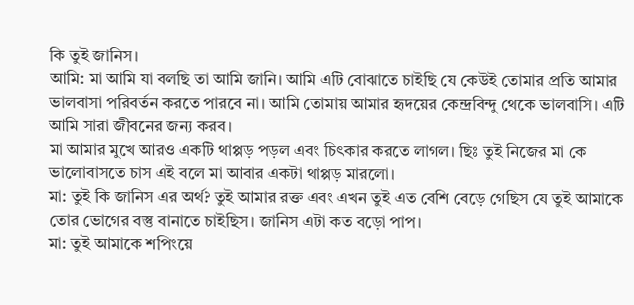কি তুই জানিস।
আমি: মা আমি যা বলছি তা আমি জানি। আমি এটি বোঝাতে চাইছি যে কেউই তোমার প্রতি আমার ভালবাসা পরিবর্তন করতে পারবে না। আমি তোমায় আমার হৃদয়ের কেন্দ্রবিন্দু থেকে ভালবাসি। এটি আমি সারা জীবনের জন্য করব।
মা আমার মুখে আরও একটি থাপ্পড় পড়ল এবং চিৎকার করতে লাগল। ছিঃ তুই নিজের মা কে ভালোবাসতে চাস এই বলে মা আবার একটা থাপ্পড় মারলো।
মা: তুই কি জানিস এর অর্থ? তুই আমার রক্ত এবং এখন তুই এত বেশি বেড়ে গেছিস যে তুই আমাকে তোর ভোগের বস্তু বানাতে চাইছিস। জানিস এটা কত বড়ো পাপ।
মা: তুই আমাকে শপিংয়ে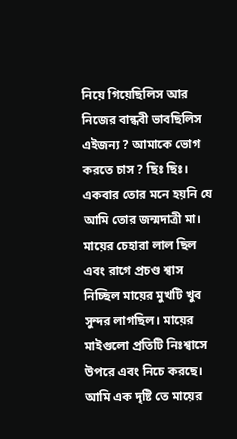নিয়ে গিয়েছিলিস আর নিজের বান্ধবী ভাবছিলিস এইজন্য ? আমাকে ভোগ করতে চাস ? ছিঃ ছিঃ। একবার তোর মনে হয়নি যে আমি তোর জন্মদাত্রী মা।
মায়ের চেহারা লাল ছিল এবং রাগে প্রচণ্ড শ্বাস নিচ্ছিল মায়ের মুখটি খুব সুন্দর লাগছিল। মায়ের মাইগুলো প্রতিটি নিঃশ্বাসে উপরে এবং নিচে করছে। আমি এক দৃষ্টি তে মায়ের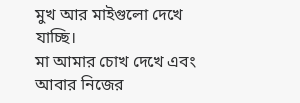মুখ আর মাইগুলো দেখে যাচ্ছি।
মা আমার চোখ দেখে এবং আবার নিজের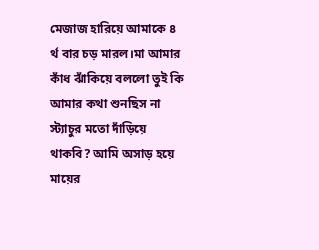মেজাজ হারিয়ে আমাকে ৪ র্থ বার চড় মারল।মা আমার কাঁধ ঝাঁকিয়ে বললো তুই কি আমার কথা শুনছিস না স্ট্যাচুর মতো দাঁড়িয়ে থাকবি? আমি অসাড় হয়ে মায়ের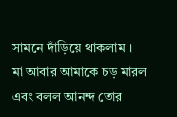সামনে দাঁড়িয়ে থাকলাম ।
মা আবার আমাকে চড় মারল এবং বলল আনন্দ তোর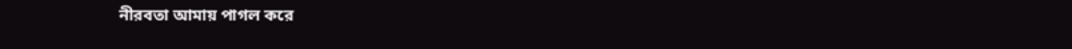নীরবতা আমায় পাগল করে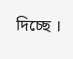দিচ্ছে ।